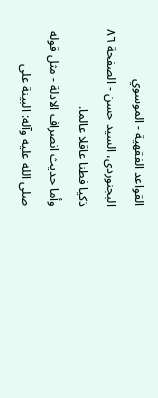القواعد الفقهية - الموسوي البجنوردى، السيد حسن - الصفحة ٨٦
ذكيا فطنا عاقلا عالما.
وأما حديث انصراف الادلة - مثل قوله صلى الله عليه وآله: البينة على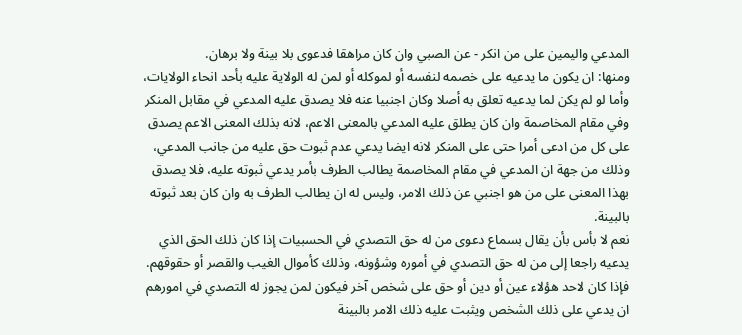المدعي واليمين على من انكر - عن الصبي وان كان مراهقا فدعوى بلا بينة ولا برهان.
ومنها: ان يكون ما يدعيه على خصمه لنفسه أو لموكله أو لمن له الولاية عليه بأحد انحاء الولايات، وأما لو لم يكن لما يدعيه تعلق به أصلا وكان اجنبيا عنه فلا يصدق عليه المدعي في مقابل المنكر وفي مقام المخاصمة وان كان يطلق عليه المدعي بالمعنى الاعم، لانه بذلك المعنى الاعم يصدق على كل من ادعى أمرا حتى على المنكر لانه ايضا يدعي عدم ثبوت حق عليه من جانب المدعي، وذلك من جهة ان المدعي في مقام المخاصمة يطالب الطرف بأمر يدعي ثبوته عليه، فلا يصدق بهذا المعنى على من هو اجنبي عن ذلك الامر، وليس له ان يطالب الطرف به وان كان بعد ثبوته بالبينة.
نعم لا بأس بأن يقال بسماع دعوى من له حق التصدي في الحسبيات إذا كان ذلك الحق الذي يدعيه راجعا إلى من له حق التصدي في أموره وشؤونه، وذلك كأموال الغيب والقصر أو حقوقهم.
فإذا كان لاحد هؤلاء عين أو دين أو حق على شخص آخر فيكون لمن يجوز له التصدي في امورهم ان يدعي على ذلك الشخص ويثبت عليه ذلك الامر بالبينة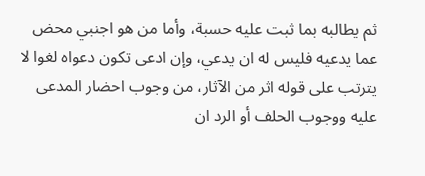ثم يطالبه بما ثبت عليه حسبة، وأما من هو اجنبي محض عما يدعيه فليس له ان يدعي، وإن ادعى تكون دعواه لغوا لا يترتب على قوله اثر من الآثار، من وجوب احضار المدعى عليه ووجوب الحلف أو الرد ان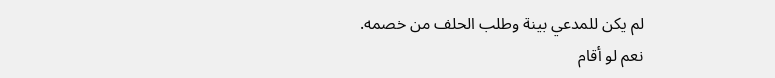لم يكن للمدعي بينة وطلب الحلف من خصمه.
نعم لو أقام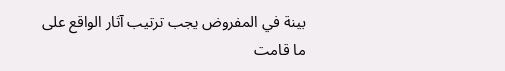بينة في المفروض يجب ترتيب آثار الواقع على ما قامت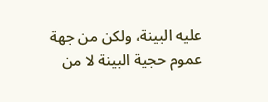عليه البينة، ولكن من جهة عموم حجية البينة لا من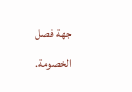جهة فصل الخصومة.